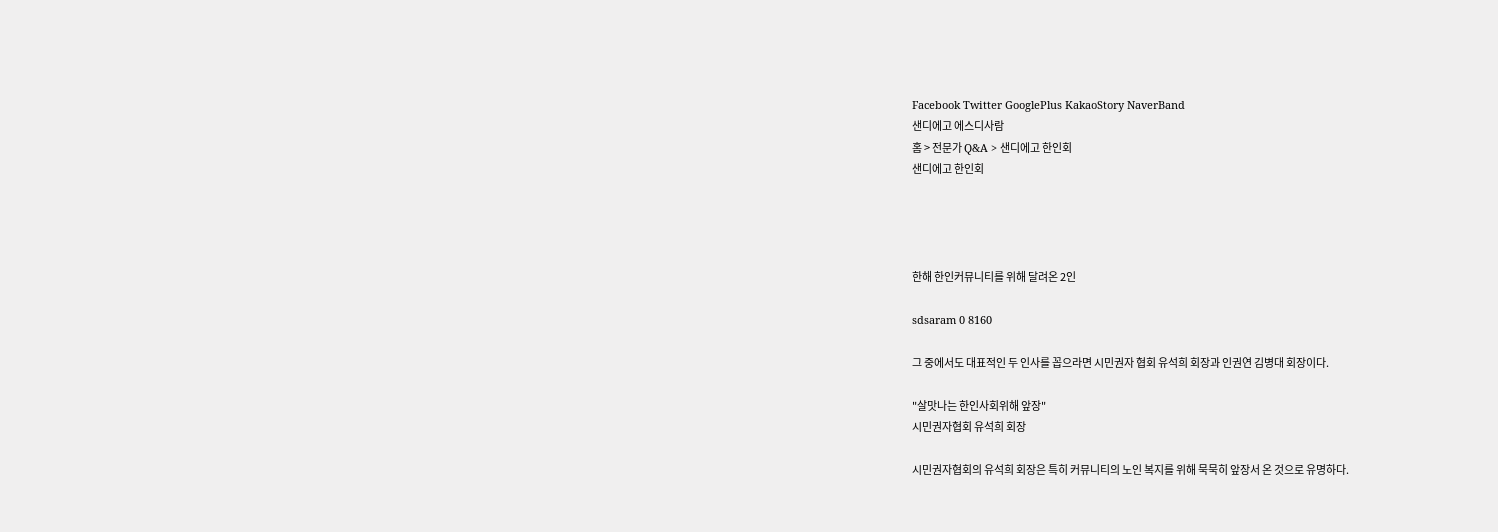Facebook Twitter GooglePlus KakaoStory NaverBand
샌디에고 에스디사람
홈 > 전문가 Q&A > 샌디에고 한인회
샌디에고 한인회




한해 한인커뮤니티를 위해 달려온 2인

sdsaram 0 8160

그 중에서도 대표적인 두 인사를 꼽으라면 시민권자 협회 유석희 회장과 인권연 김병대 회장이다.

"살맛나는 한인사회위해 앞장"
시민권자협회 유석희 회장

시민권자협회의 유석희 회장은 특히 커뮤니티의 노인 복지를 위해 묵묵히 앞장서 온 것으로 유명하다.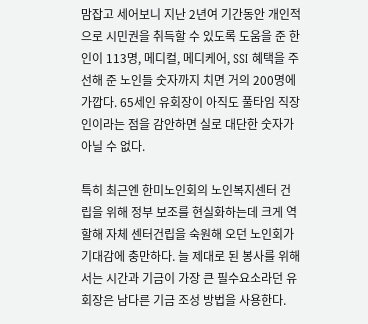맘잡고 세어보니 지난 2년여 기간동안 개인적으로 시민권을 취득할 수 있도록 도움을 준 한인이 113명, 메디컬, 메디케어, SSI 혜택을 주선해 준 노인들 숫자까지 치면 거의 200명에 가깝다. 65세인 유회장이 아직도 풀타임 직장인이라는 점을 감안하면 실로 대단한 숫자가 아닐 수 없다.

특히 최근엔 한미노인회의 노인복지센터 건립을 위해 정부 보조를 현실화하는데 크게 역할해 자체 센터건립을 숙원해 오던 노인회가 기대감에 충만하다. 늘 제대로 된 봉사를 위해서는 시간과 기금이 가장 큰 필수요소라던 유회장은 남다른 기금 조성 방법을 사용한다.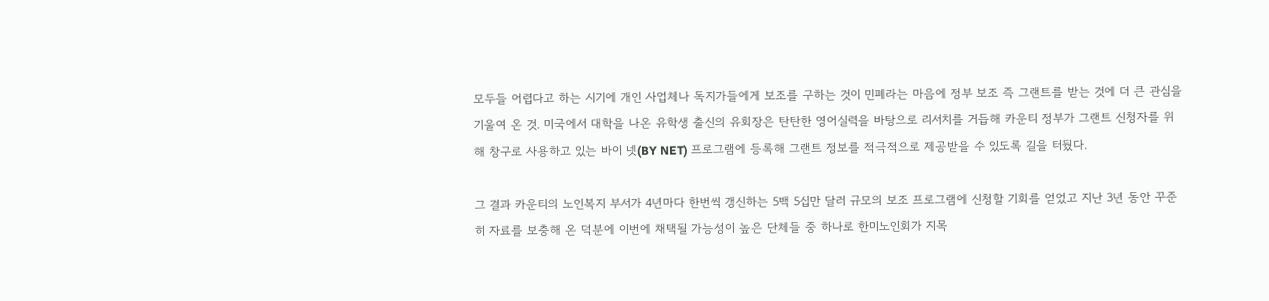모두들 어렵다고 하는 시기에 개인 사업체나 독지가들에게 보조를 구하는 것이 민폐라는 마음에 정부 보조 즉 그랜트를 받는 것에 더 큰 관심을 기울여 온 것. 미국에서 대학을 나온 유학생 출신의 유회장은 탄탄한 영어실력을 바탕으로 리서치를 거듭해 카운티 정부가 그랜트 신청자를 위해 창구로 사용하고 있는 바이 넷(BY NET) 프로그램에 등록해 그랜트 정보를 적극적으로 제공받을 수 있도록 길을 터뒀다.

그 결과 카운티의 노인복지 부서가 4년마다 한번씩 갱신하는 5백 5십만 달러 규모의 보조 프로그램에 신청할 기회를 얻었고 지난 3년 동안 꾸준히 자료를 보충해 온 덕분에 이번에 채택될 가능성이 높은 단체들 중 하나로 한미노인회가 지목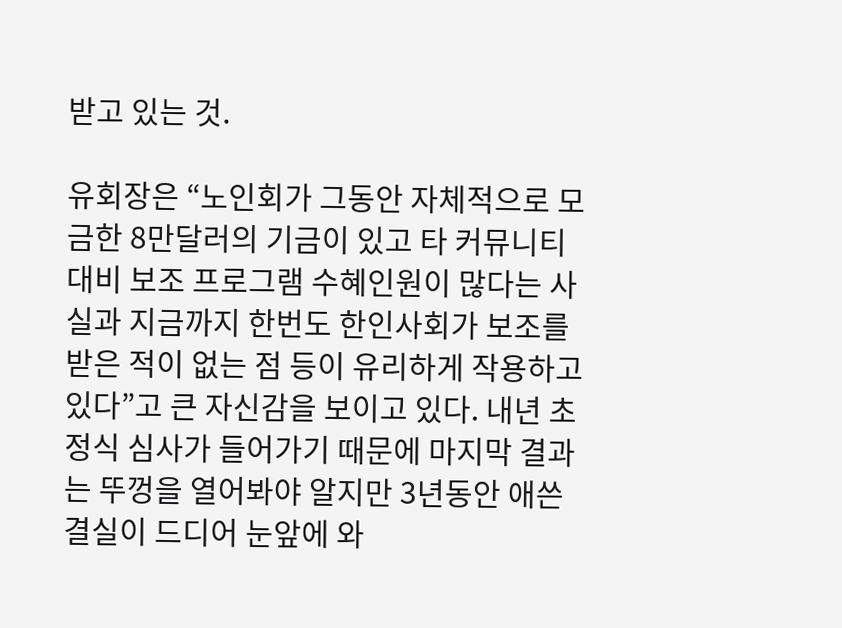받고 있는 것.

유회장은 “노인회가 그동안 자체적으로 모금한 8만달러의 기금이 있고 타 커뮤니티 대비 보조 프로그램 수혜인원이 많다는 사실과 지금까지 한번도 한인사회가 보조를 받은 적이 없는 점 등이 유리하게 작용하고 있다”고 큰 자신감을 보이고 있다. 내년 초 정식 심사가 들어가기 때문에 마지막 결과는 뚜껑을 열어봐야 알지만 3년동안 애쓴 결실이 드디어 눈앞에 와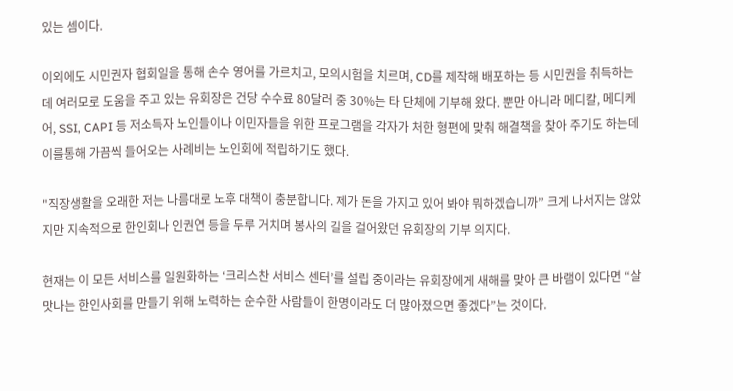있는 셈이다.

이외에도 시민권자 협회일을 통해 손수 영어를 가르치고, 모의시험을 치르며, CD를 제작해 배포하는 등 시민권을 취득하는데 여러모로 도움을 주고 있는 유회장은 건당 수수료 80달러 중 30%는 타 단체에 기부해 왔다. 뿐만 아니라 메디칼, 메디케어, SSI, CAPI 등 저소득자 노인들이나 이민자들을 위한 프로그램을 각자가 처한 형편에 맞춰 해결책을 찾아 주기도 하는데 이를통해 가끔씩 들어오는 사례비는 노인회에 적립하기도 했다.

"직장생활을 오래한 저는 나름대로 노후 대책이 충분합니다. 제가 돈을 가지고 있어 봐야 뭐하겠습니까” 크게 나서지는 않았지만 지속적으로 한인회나 인권연 등을 두루 거치며 봉사의 길을 걸어왔던 유회장의 기부 의지다.

현재는 이 모든 서비스를 일원화하는 ‘크리스찬 서비스 센터’를 설립 중이라는 유회장에게 새해를 맞아 큰 바램이 있다면 “살맛나는 한인사회를 만들기 위해 노력하는 순수한 사람들이 한명이라도 더 많아졌으면 좋겠다”는 것이다.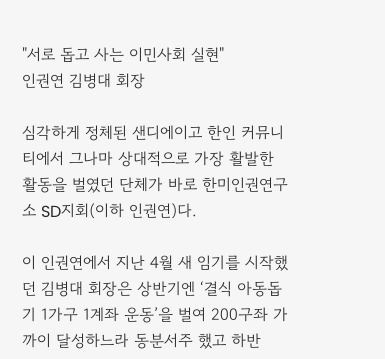"서로 돕고 사는 이민사회 실현"
인권연 김병대 회장

심각하게 정체된 샌디에이고 한인 커뮤니티에서 그나마 상대적으로 가장 활발한 활동을 벌였던 단체가 바로 한미인권연구소 SD지회(이하 인권연)다.

이 인권연에서 지난 4월 새 임기를 시작했던 김병대 회장은 상반기엔 ‘결식 아동돕기 1가구 1계좌 운동’을 벌여 200구좌 가까이 달성하느라 동분서주 했고 하반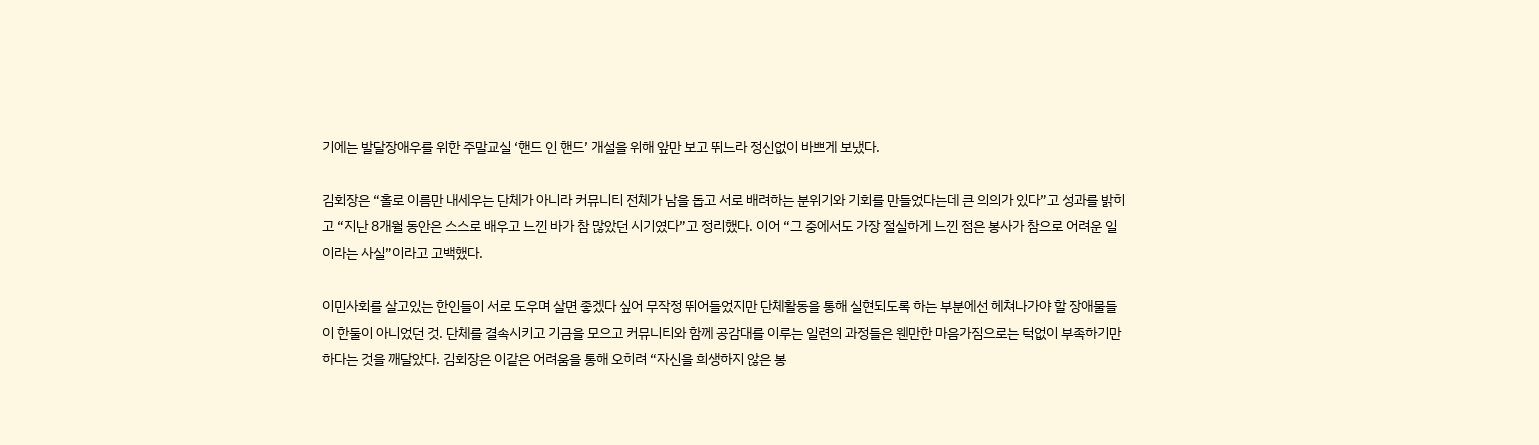기에는 발달장애우를 위한 주말교실 ‘핸드 인 핸드’ 개설을 위해 앞만 보고 뛰느라 정신없이 바쁘게 보냈다.

김회장은 “홀로 이름만 내세우는 단체가 아니라 커뮤니티 전체가 남을 돕고 서로 배려하는 분위기와 기회를 만들었다는데 큰 의의가 있다”고 성과를 밝히고 “지난 8개월 동안은 스스로 배우고 느낀 바가 참 많았던 시기였다”고 정리했다. 이어 “그 중에서도 가장 절실하게 느낀 점은 봉사가 참으로 어려운 일이라는 사실”이라고 고백했다.

이민사회를 살고있는 한인들이 서로 도우며 살면 좋겠다 싶어 무작정 뛰어들었지만 단체활동을 통해 실현되도록 하는 부분에선 헤쳐나가야 할 장애물들이 한둘이 아니었던 것. 단체를 결속시키고 기금을 모으고 커뮤니티와 함께 공감대를 이루는 일련의 과정들은 웬만한 마음가짐으로는 턱없이 부족하기만 하다는 것을 깨달았다. 김회장은 이같은 어려움을 통해 오히려 “자신을 희생하지 않은 봉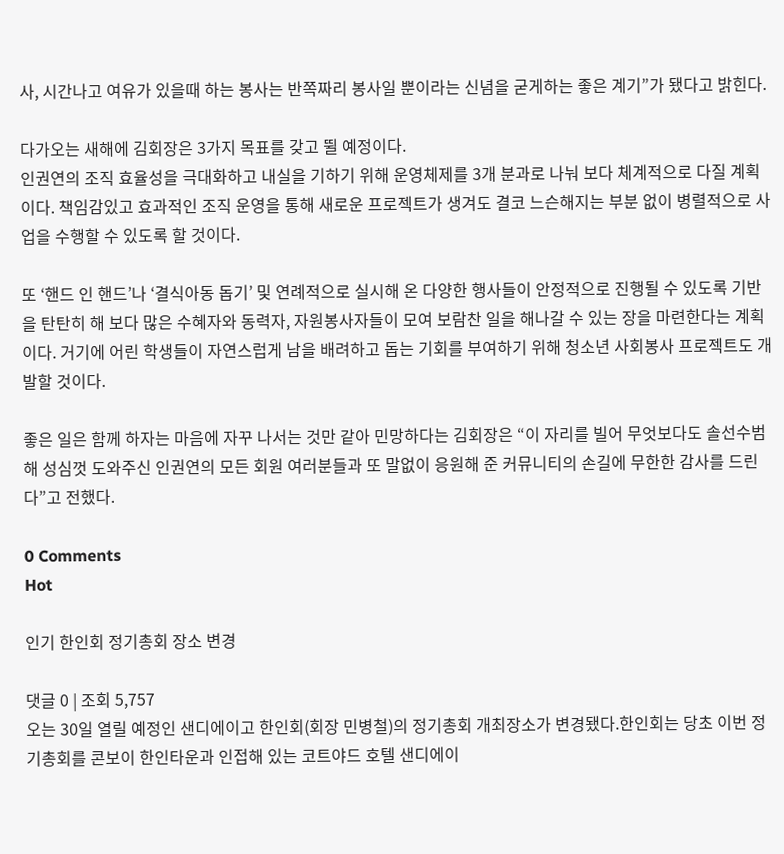사, 시간나고 여유가 있을때 하는 봉사는 반쪽짜리 봉사일 뿐이라는 신념을 굳게하는 좋은 계기”가 됐다고 밝힌다.

다가오는 새해에 김회장은 3가지 목표를 갖고 뛸 예정이다.
인권연의 조직 효율성을 극대화하고 내실을 기하기 위해 운영체제를 3개 분과로 나눠 보다 체계적으로 다질 계획이다. 책임감있고 효과적인 조직 운영을 통해 새로운 프로젝트가 생겨도 결코 느슨해지는 부분 없이 병렬적으로 사업을 수행할 수 있도록 할 것이다.

또 ‘핸드 인 핸드’나 ‘결식아동 돕기’ 및 연례적으로 실시해 온 다양한 행사들이 안정적으로 진행될 수 있도록 기반을 탄탄히 해 보다 많은 수혜자와 동력자, 자원봉사자들이 모여 보람찬 일을 해나갈 수 있는 장을 마련한다는 계획이다. 거기에 어린 학생들이 자연스럽게 남을 배려하고 돕는 기회를 부여하기 위해 청소년 사회봉사 프로젝트도 개발할 것이다.

좋은 일은 함께 하자는 마음에 자꾸 나서는 것만 같아 민망하다는 김회장은 “이 자리를 빌어 무엇보다도 솔선수범해 성심껏 도와주신 인권연의 모든 회원 여러분들과 또 말없이 응원해 준 커뮤니티의 손길에 무한한 감사를 드린다”고 전했다.

0 Comments
Hot

인기 한인회 정기총회 장소 변경

댓글 0 | 조회 5,757
오는 30일 열릴 예정인 샌디에이고 한인회(회장 민병철)의 정기총회 개최장소가 변경됐다.한인회는 당초 이번 정기총회를 콘보이 한인타운과 인접해 있는 코트야드 호텔 샌디에이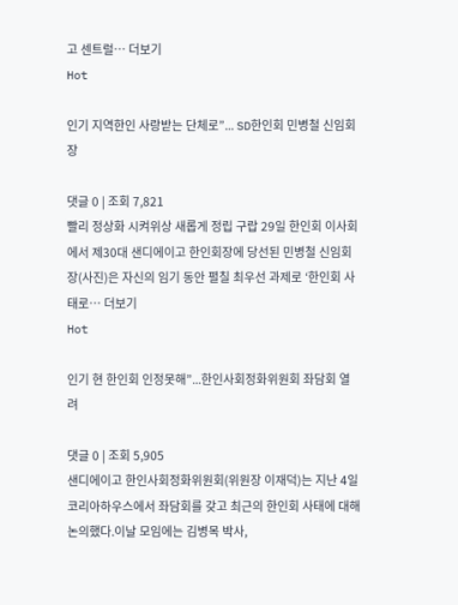고 센트럴… 더보기
Hot

인기 지역한인 사랑받는 단체로”... SD한인회 민병철 신임회장

댓글 0 | 조회 7,821
빨리 정상화 시켜위상 새롭게 정립 구랍 29일 한인회 이사회에서 제30대 샌디에이고 한인회장에 당선된 민병철 신임회장(사진)은 자신의 임기 동안 펼칠 최우선 과제로 ‘한인회 사태로… 더보기
Hot

인기 현 한인회 인정못해”...한인사회정화위원회 좌담회 열려

댓글 0 | 조회 5,905
샌디에이고 한인사회정화위원회(위원장 이재덕)는 지난 4일 코리아하우스에서 좌담회를 갖고 최근의 한인회 사태에 대해 논의했다.이날 모임에는 김병목 박사,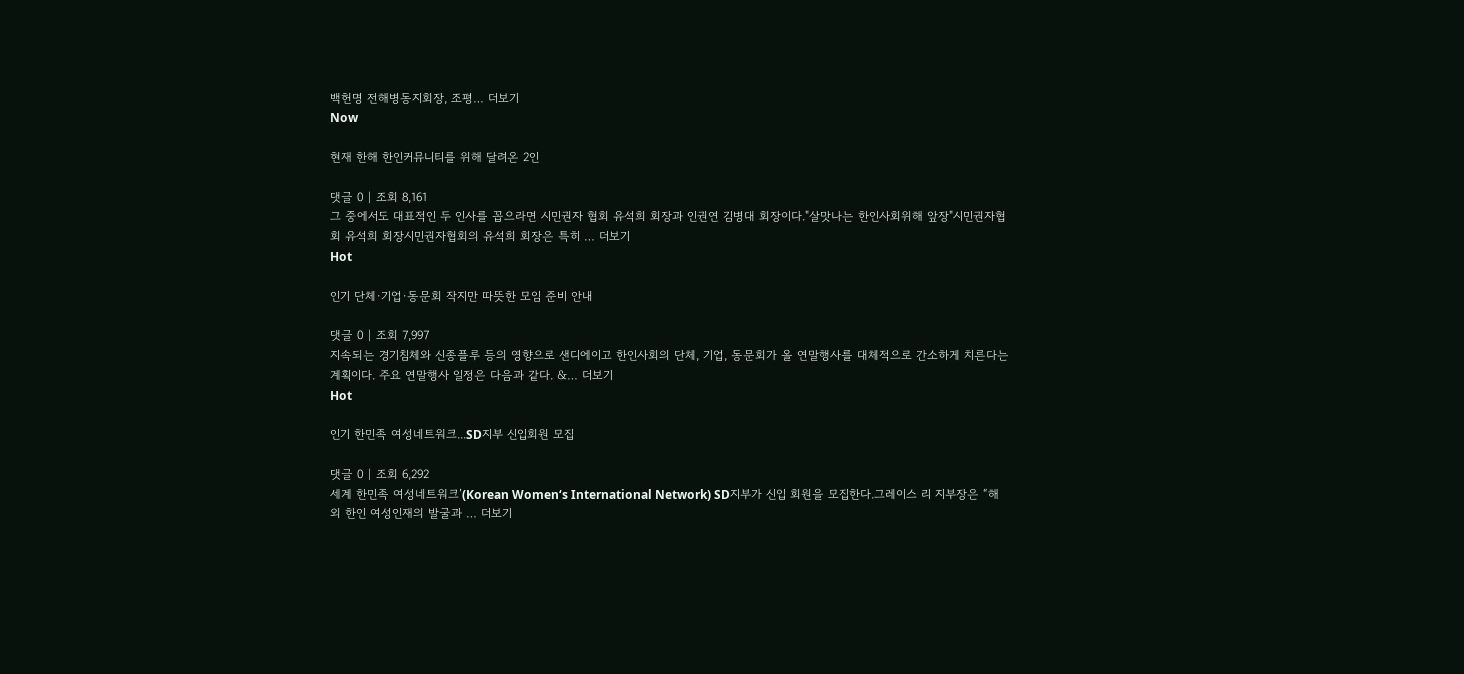백헌명 전해병동지회장, 조평… 더보기
Now

현재 한해 한인커뮤니티를 위해 달려온 2인

댓글 0 | 조회 8,161
그 중에서도 대표적인 두 인사를 꼽으라면 시민권자 협회 유석희 회장과 인권연 김병대 회장이다."살맛나는 한인사회위해 앞장"시민권자협회 유석희 회장시민권자협회의 유석희 회장은 특히 … 더보기
Hot

인기 단체·기업·동문회 작지만 따뜻한 모임 준비 안내

댓글 0 | 조회 7,997
지속되는 경기침체와 신종플루 등의 영향으로 샌디에이고 한인사회의 단체, 기업, 동문회가 올 연말행사를 대체적으로 간소하게 치른다는 계획이다. 주요 연말행사 일정은 다음과 같다. &… 더보기
Hot

인기 한민족 여성네트워크...SD지부 신입회원 모집

댓글 0 | 조회 6,292
세계 한민족 여성네트워크’(Korean Women‘s International Network) SD지부가 신입 회원을 모집한다.그레이스 리 지부장은 “해외 한인 여성인재의 발굴과 … 더보기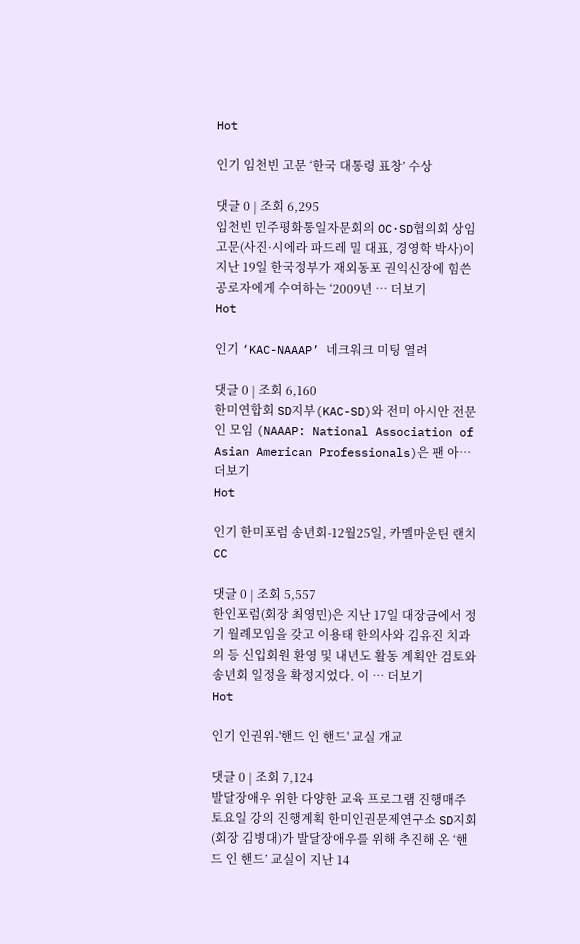Hot

인기 임천빈 고문 ‘한국 대통령 표창’ 수상

댓글 0 | 조회 6,295
임천빈 민주평화통일자문회의 OC·SD협의회 상임고문(사진·시에라 파드레 밀 대표, 경영학 박사)이 지난 19일 한국정부가 재외동포 권익신장에 힘쓴 공로자에게 수여하는 ‘2009년 … 더보기
Hot

인기 ‘KAC-NAAAP’ 네크워크 미팅 열려

댓글 0 | 조회 6,160
한미연합회 SD지부(KAC-SD)와 전미 아시안 전문인 모임 (NAAAP: National Association of Asian American Professionals)은 팬 아… 더보기
Hot

인기 한미포럼 송년회-12월25일, 카멜마운틴 랜치 CC

댓글 0 | 조회 5,557
한인포럼(회장 최영민)은 지난 17일 대장금에서 정기 월례모임을 갖고 이용태 한의사와 김유진 치과의 등 신입회원 환영 및 내년도 활동 계획안 검토와 송년회 일정을 확정지었다. 이 … 더보기
Hot

인기 인권위-'핸드 인 핸드' 교실 개교

댓글 0 | 조회 7,124
발달장애우 위한 다양한 교육 프로그램 진행매주 토요일 강의 진행계획 한미인권문제연구소 SD지회(회장 김병대)가 발달장애우를 위해 추진해 온 ‘핸드 인 핸드’ 교실이 지난 14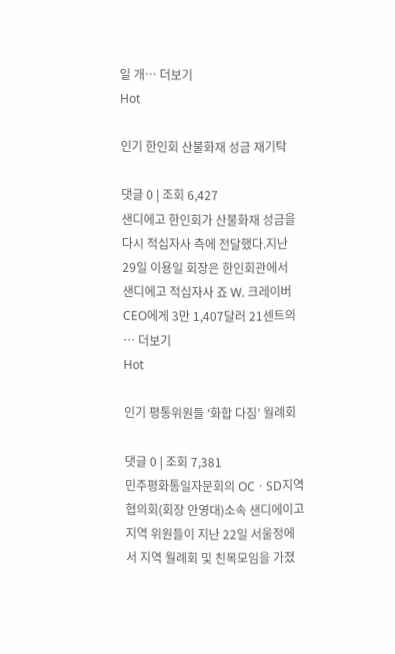일 개… 더보기
Hot

인기 한인회 산불화재 성금 재기탁

댓글 0 | 조회 6,427
샌디에고 한인회가 산불화재 성금을 다시 적십자사 측에 전달했다.지난 29일 이용일 회장은 한인회관에서 샌디에고 적십자사 죠 W. 크레이버 CEO에게 3만 1,407달러 21센트의 … 더보기
Hot

인기 평통위원들 ‘화합 다짐’ 월례회

댓글 0 | 조회 7,381
민주평화통일자문회의 OCㆍSD지역협의회(회장 안영대)소속 샌디에이고 지역 위원들이 지난 22일 서울정에서 지역 월례회 및 친목모임을 가졌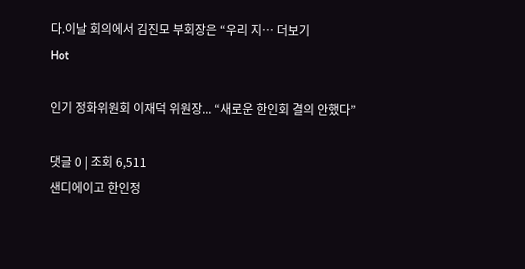다.이날 회의에서 김진모 부회장은 “우리 지… 더보기
Hot

인기 정화위원회 이재덕 위원장... “새로운 한인회 결의 안했다”

댓글 0 | 조회 6,511
샌디에이고 한인정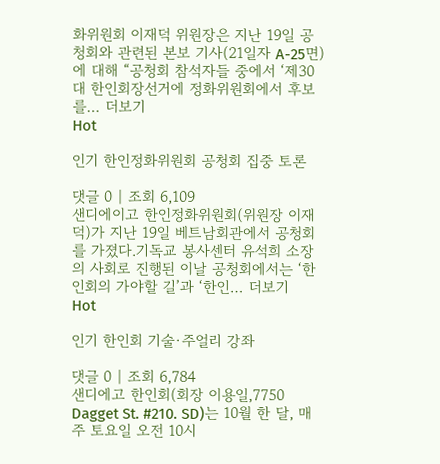화위원회 이재덕 위원장은 지난 19일 공청회와 관련된 본보 기사(21일자 A-25면)에 대해 “공청회 참석자들 중에서 ‘제30대 한인회장선거에 정화위원회에서 후보를… 더보기
Hot

인기 한인정화위원회 공청회 집중 토론

댓글 0 | 조회 6,109
샌디에이고 한인정화위원회(위원장 이재덕)가 지난 19일 베트남회관에서 공청회를 가졌다.기독교 봉사센터 유석희 소장의 사회로 진행된 이날 공청회에서는 ‘한인회의 가야할 길’과 ‘한인… 더보기
Hot

인기 한인회 기술·주얼리 강좌

댓글 0 | 조회 6,784
샌디에고 한인회(회장 이용일,7750 Dagget St. #210. SD)는 10월 한 달, 매주 토요일 오전 10시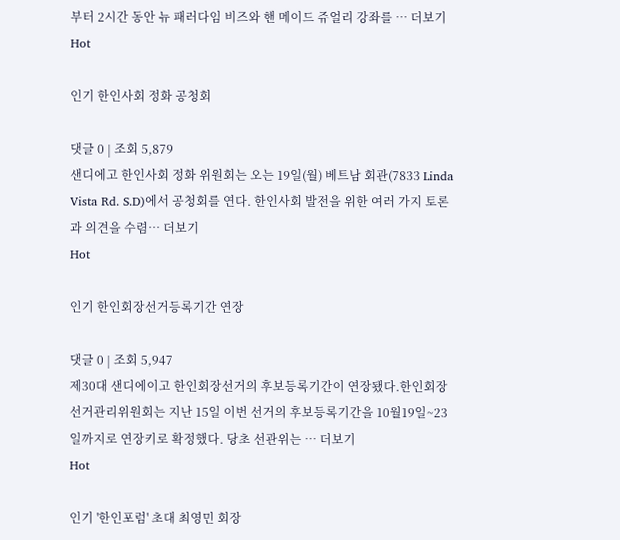부터 2시간 동안 뉴 패러다임 비즈와 핸 메이드 쥬얼리 강좌를 … 더보기
Hot

인기 한인사회 정화 공청회

댓글 0 | 조회 5,879
샌디에고 한인사회 정화 위원회는 오는 19일(월) 베트남 회관(7833 Linda Vista Rd. S.D)에서 공청회를 연다. 한인사회 발전을 위한 여러 가지 토론과 의견을 수렴… 더보기
Hot

인기 한인회장선거등록기간 연장

댓글 0 | 조회 5,947
제30대 샌디에이고 한인회장선거의 후보등록기간이 연장됐다.한인회장선거관리위원회는 지난 15일 이번 선거의 후보등록기간을 10월19일~23일까지로 연장키로 확정했다. 당초 선관위는 … 더보기
Hot

인기 '한인포럼' 초대 최영민 회장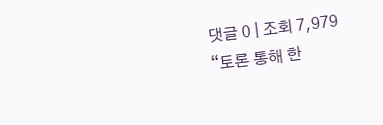댓글 0 | 조회 7,979
“토론 통해 한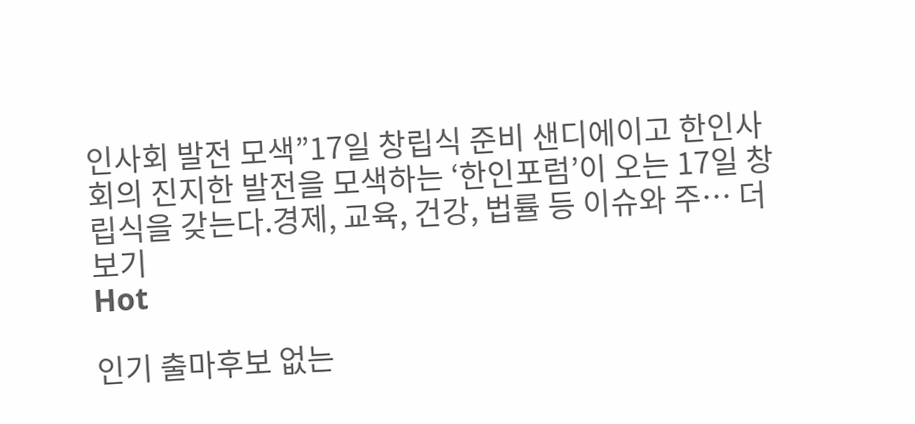인사회 발전 모색”17일 창립식 준비 샌디에이고 한인사회의 진지한 발전을 모색하는 ‘한인포럼’이 오는 17일 창립식을 갖는다.경제, 교육, 건강, 법률 등 이슈와 주… 더보기
Hot

인기 출마후보 없는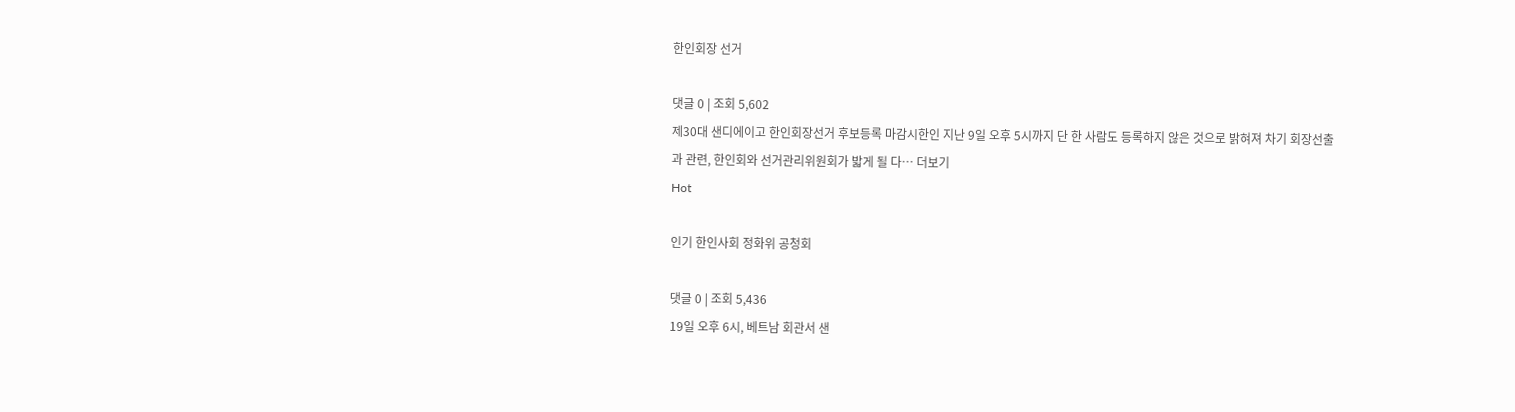한인회장 선거

댓글 0 | 조회 5,602
제30대 샌디에이고 한인회장선거 후보등록 마감시한인 지난 9일 오후 5시까지 단 한 사람도 등록하지 않은 것으로 밝혀져 차기 회장선출과 관련, 한인회와 선거관리위원회가 밟게 될 다… 더보기
Hot

인기 한인사회 정화위 공청회

댓글 0 | 조회 5,436
19일 오후 6시, 베트남 회관서 샌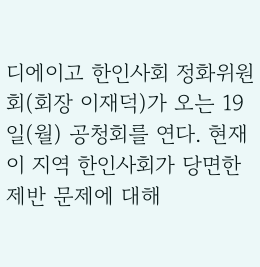디에이고 한인사회 정화위원회(회장 이재덕)가 오는 19일(월) 공청회를 연다. 현재 이 지역 한인사회가 당면한 제반 문제에 대해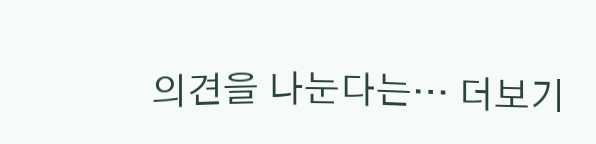의견을 나눈다는… 더보기